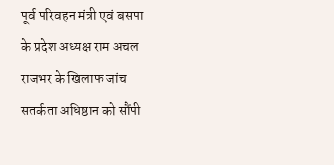पूर्व परिवहन मंत्री एवं बसपा के प्रदेश अध्यक्ष राम अचल राजभर के खिलाफ जांच सतर्कता अधिष्ठान को सौंपी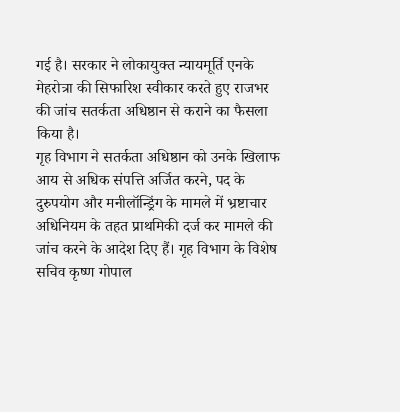गई है। सरकार ने लोकायुक्त न्यायमूर्ति एनके मेहरोत्रा की सिफारिश स्वीकार करते हुए राजभर की जांच सतर्कता अधिष्ठान से कराने का फैसला किया है।
गृह विभाग ने सतर्कता अधिष्ठान को उनके खिलाफ आय से अधिक संपत्ति अर्जित करने, पद के दुरुपयोग और मनीलॉन्ड्रिंग के मामले में भ्रष्टाचार अधिनियम के तहत प्राथमिकी दर्ज कर मामले की जांच करने के आदेश दिए हैं। गृह विभाग के विशेष सचिव कृष्ण गोपाल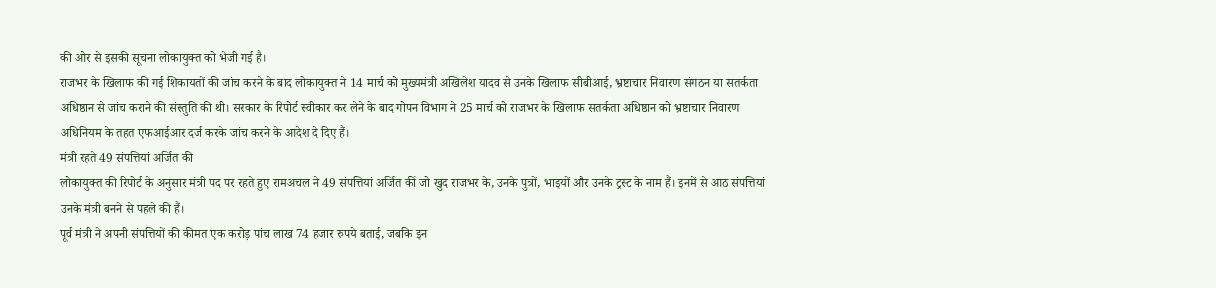की ओर से इसकी सूचना लोकायुक्त को भेजी गई है।
राजभर के खिलाफ की गई शिकायतों की जांच करने के बाद लोकायुक्त ने 14 मार्च को मुख्यमंत्री अखिलेश यादव से उनके खिलाफ सीबीआई, भ्रष्टाचार निवारण संगठन या सतर्कता अधिष्ठान से जांच कराने की संस्तुति की थी। सरकार के रिपोर्ट स्वीकार कर लेने के बाद गोपन विभाग ने 25 मार्च को राजभर के खिलाफ सतर्कता अधिष्ठान को भ्रष्टाचार निवारण अधिनियम के तहत एफआईआर दर्ज करके जांच करने के आदेश दे दिए हैं।
मंत्री रहते 49 संपत्तियां अर्जित की
लोकायुक्त की रिपोर्ट के अनुसार मंत्री पद पर रहते हुए रामअचल ने 49 संपत्तियां अर्जित कीं जो खुद राजभर के, उनके पुत्रों, भाइयों और उनके ट्रस्ट के नाम हैं। इनमें से आठ संपत्तियां उनके मंत्री बनने से पहले की हैं।
पूर्व मंत्री ने अपनी संपत्तियों की कीमत एक करोड़ पांच लाख 74 हजार रुपये बताई, जबकि इन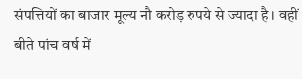संपत्तियों का बाजार मूल्य नौ करोड़ रुपये से ज्यादा है। वहीं बीते पांच वर्ष में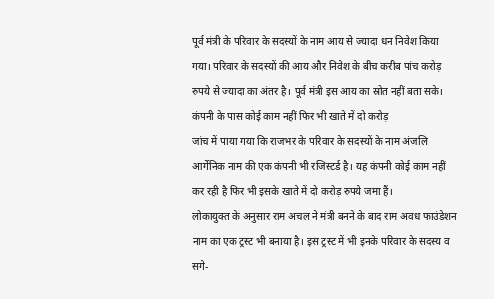पूर्व मंत्री के परिवार के सदस्यों के नाम आय से ज्यादा धन निवेश किया गया। परिवार के सदस्यों की आय और निवेश के बीच करीब पांच करोड़ रुपये से ज्यादा का अंतर है। पूर्व मंत्री इस आय का स्रोत नहीं बता सके।
कंपनी के पास कोई काम नहीं फिर भी खाते में दो करोड़
जांच में पाया गया कि राजभर के परिवार के सदस्यों के नाम अंजलि आर्गेनिक नाम की एक कंपनी भी रजिस्टर्ड है। यह कंपनी कोई काम नहीं कर रही है फिर भी इसके खाते में दो करोड़ रुपये जमा हैं।
लोकायुक्त के अनुसार राम अचल ने मंत्री बनने के बाद राम अवध फाउंडेशन नाम का एक ट्रस्ट भी बनाया है। इस ट्रस्ट में भी इनके परिवार के सदस्य व सगे-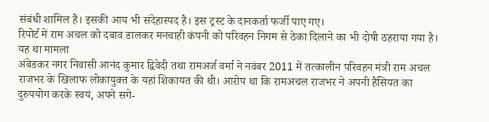संबंधी शामिल हैं। इसकी आय भी संदेहास्पद है। इस ट्रस्ट के दानकर्ता फर्जी पाए गए।
रिपोर्ट में राम अचल को दबाव डालकर मनचाही कंपनी को परिवहन निगम से ठेका दिलाने का भी दोषी ठहराया गया है।
यह था मामला
अंबेडकर नगर निवासी आनंद कुमार द्विवेदी तथा रामअर्ज वर्मा ने नवंबर 2011 में तत्कालीन परिवहन मंत्री राम अचल राजभर के खिलाफ लोकायुक्त के यहां शिकायत की थी। आरोप था कि रामअचल राजभर ने अपनी हैसियत का दुरुपयोग करके स्वयं, अपने सगे-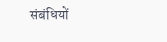संबंधियों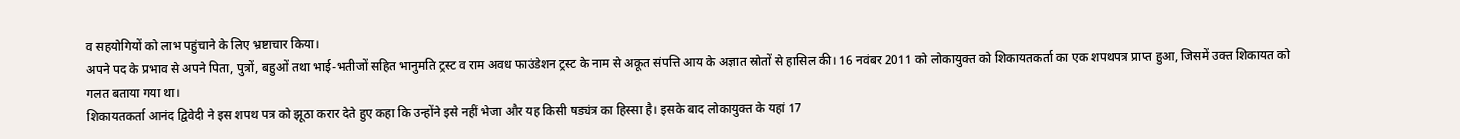व सहयोगियों को लाभ पहुंचाने के लिए भ्रष्टाचार किया।
अपने पद के प्रभाव से अपने पिता, पुत्रों, बहुओं तथा भाई-भतीजों सहित भानुमति ट्रस्ट व राम अवध फाउंडेशन ट्रस्ट के नाम से अकूत संपत्ति आय के अज्ञात स्रोतों से हासिल की। 16 नवंबर 2011 को लोकायुक्त को शिकायतकर्ता का एक शपथपत्र प्राप्त हुआ, जिसमें उक्त शिकायत को गलत बताया गया था।
शिकायतकर्ता आनंद द्विवेदी ने इस शपथ पत्र को झूठा करार देते हुए कहा कि उन्होंने इसे नहीं भेजा और यह किसी षड्यंत्र का हिस्सा है। इसके बाद लोकायुक्त के यहां 17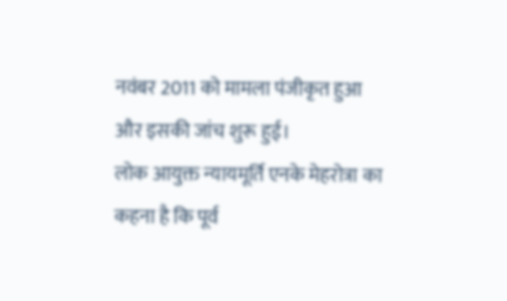नवंबर 2011 को मामला पंजीकृत हुआ और इसकी जांच शुरू हुई।
लोक आयुक्त न्यायमूर्ति एनके मेहरोत्रा का कहना है कि पूर्व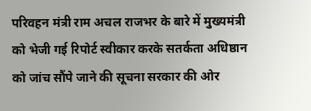परिवहन मंत्री राम अचल राजभर के बारे में मुख्यमंत्री को भेजी गई रिपोर्ट स्वीकार करके सतर्कता अधिष्ठान को जांच सौंपे जाने की सूचना सरकार की ओर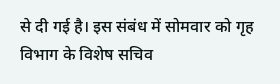से दी गई है। इस संबंध में सोमवार को गृह विभाग के विशेष सचिव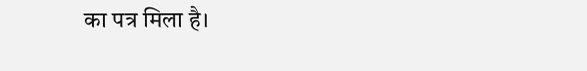का पत्र मिला है।